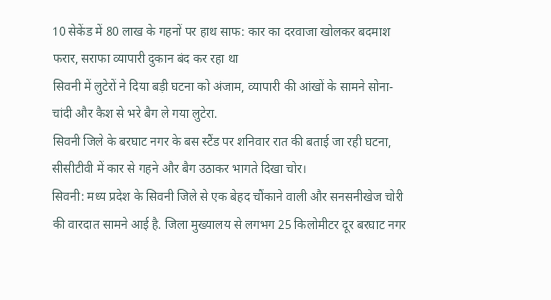10 सेकेंड में 80 लाख के गहनों पर हाथ साफ: कार का दरवाजा खोलकर बदमाश फरार, सराफा व्यापारी दुकान बंद कर रहा था
सिवनी में लुटेरों ने दिया बड़ी घटना को अंजाम, व्यापारी की आंखों के सामने सोना-चांदी और कैश से भरे बैग ले गया लुटेरा.
सिवनी जिले के बरघाट नगर के बस स्टैंड पर शनिवार रात की बताई जा रही घटना, सीसीटीवी में कार से गहने और बैग उठाकर भागते दिखा चोर।
सिवनी: मध्य प्रदेश के सिवनी जिले से एक बेहद चौंकाने वाली और सनसनीखेज चोरी की वारदात सामने आई है. जिला मुख्यालय से लगभग 25 किलोमीटर दूर बरघाट नगर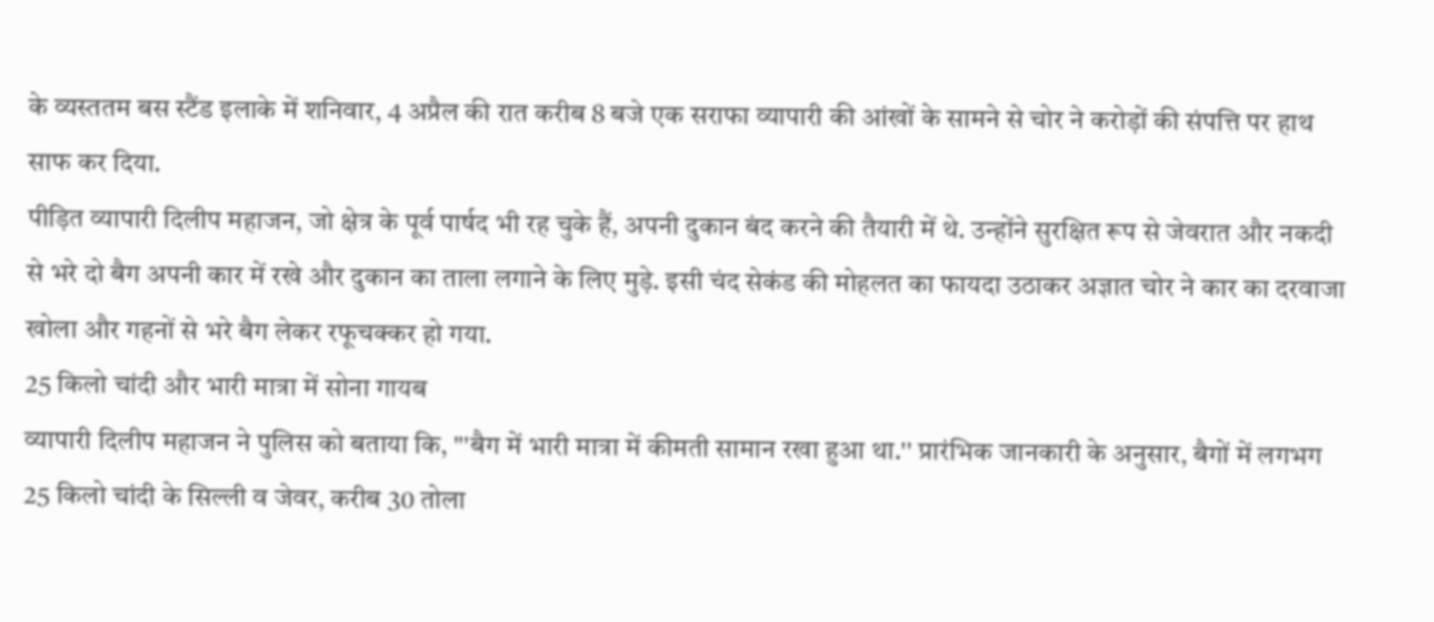के व्यस्ततम बस स्टैंड इलाके में शनिवार, 4 अप्रैल की रात करीब 8 बजे एक सराफा व्यापारी की आंखों के सामने से चोर ने करोड़ों की संपत्ति पर हाथ साफ कर दिया.
पीड़ित व्यापारी दिलीप महाजन, जो क्षेत्र के पूर्व पार्षद भी रह चुके हैं, अपनी दुकान बंद करने की तैयारी में थे. उन्होंने सुरक्षित रूप से जेवरात और नकदी से भरे दो बैग अपनी कार में रखे और दुकान का ताला लगाने के लिए मुड़े. इसी चंद सेकंड की मोहलत का फायदा उठाकर अज्ञात चोर ने कार का दरवाजा खोला और गहनों से भरे बैग लेकर रफूचक्कर हो गया.
25 किलो चांदी और भारी मात्रा में सोना गायब
व्यापारी दिलीप महाजन ने पुलिस को बताया कि, "'बैग में भारी मात्रा में कीमती सामान रखा हुआ था.'' प्रारंभिक जानकारी के अनुसार, बैगों में लगभग 25 किलो चांदी के सिल्ली व जेवर, करीब 30 तोला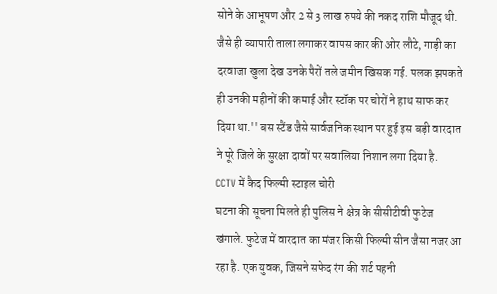सोने के आभूषण और 2 से 3 लाख रुपये की नकद राशि मौजूद थी. जैसे ही व्यापारी ताला लगाकर वापस कार की ओर लौटे, गाड़ी का दरवाजा खुला देख उनके पैरों तले जमीन खिसक गई. पलक झपकते ही उनकी महीनों की कमाई और स्टॉक पर चोरों ने हाथ साफ कर दिया था.'' बस स्टैंड जैसे सार्वजनिक स्थान पर हुई इस बड़ी वारदात ने पूरे जिले के सुरक्षा दावों पर सवालिया निशान लगा दिया है.
CCTV में कैद फिल्मी स्टाइल चोरी
घटना की सूचना मिलते ही पुलिस ने क्षेत्र के सीसीटीवी फुटेज खंगाले. फुटेज में वारदात का मंजर किसी फिल्मी सीन जैसा नजर आ रहा है. एक युवक, जिसने सफेद रंग की शर्ट पहनी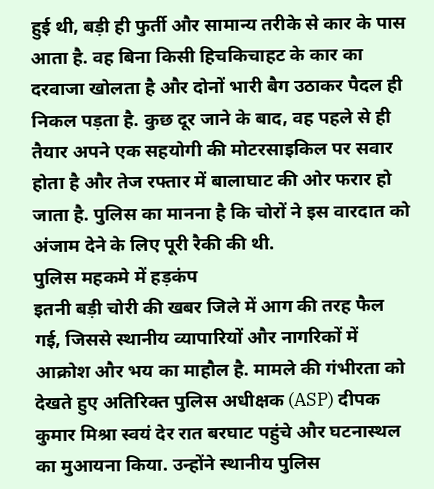हुई थी, बड़ी ही फुर्ती और सामान्य तरीके से कार के पास आता है. वह बिना किसी हिचकिचाहट के कार का दरवाजा खोलता है और दोनों भारी बैग उठाकर पैदल ही निकल पड़ता है. कुछ दूर जाने के बाद, वह पहले से ही तैयार अपने एक सहयोगी की मोटरसाइकिल पर सवार होता है और तेज रफ्तार में बालाघाट की ओर फरार हो जाता है. पुलिस का मानना है कि चोरों ने इस वारदात को अंजाम देने के लिए पूरी रैकी की थी.
पुलिस महकमे में हड़कंप
इतनी बड़ी चोरी की खबर जिले में आग की तरह फैल गई, जिससे स्थानीय व्यापारियों और नागरिकों में आक्रोश और भय का माहौल है. मामले की गंभीरता को देखते हुए अतिरिक्त पुलिस अधीक्षक (ASP) दीपक कुमार मिश्रा स्वयं देर रात बरघाट पहुंचे और घटनास्थल का मुआयना किया. उन्होंने स्थानीय पुलिस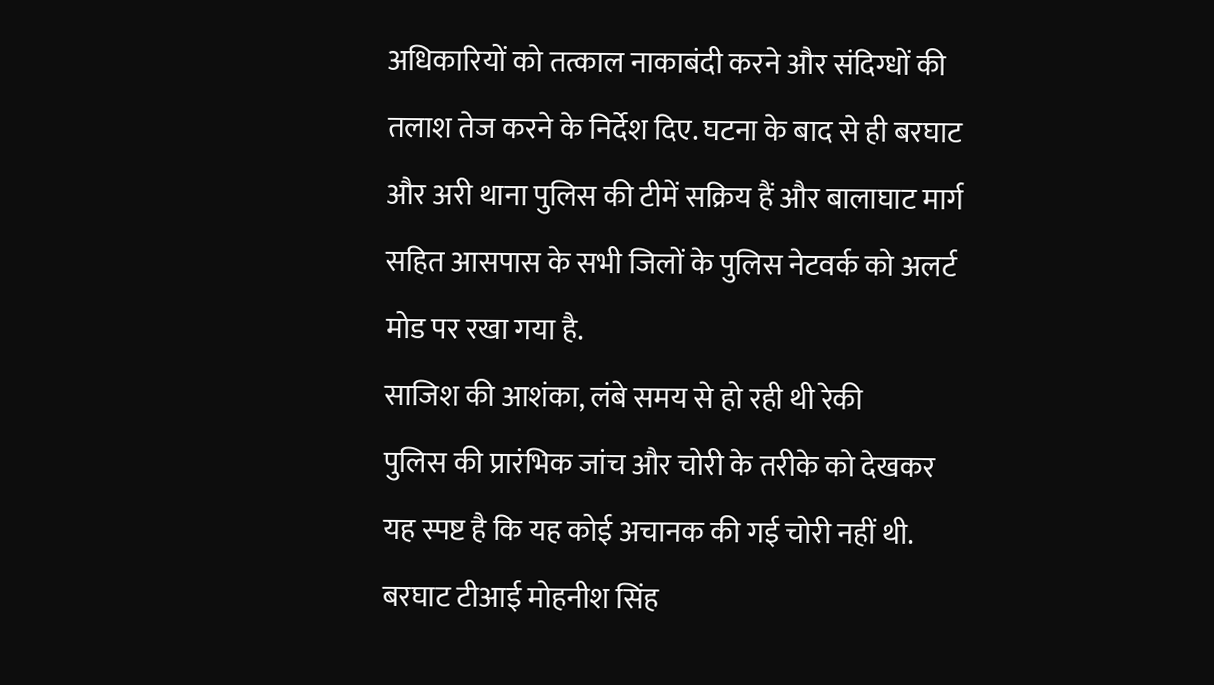अधिकारियों को तत्काल नाकाबंदी करने और संदिग्धों की तलाश तेज करने के निर्देश दिए. घटना के बाद से ही बरघाट और अरी थाना पुलिस की टीमें सक्रिय हैं और बालाघाट मार्ग सहित आसपास के सभी जिलों के पुलिस नेटवर्क को अलर्ट मोड पर रखा गया है.
साजिश की आशंका, लंबे समय से हो रही थी रेकी
पुलिस की प्रारंभिक जांच और चोरी के तरीके को देखकर यह स्पष्ट है कि यह कोई अचानक की गई चोरी नहीं थी. बरघाट टीआई मोहनीश सिंह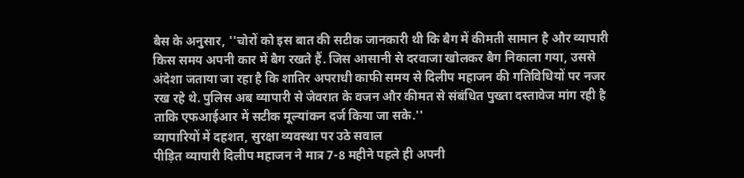बैस के अनुसार, ''चोरों को इस बात की सटीक जानकारी थी कि बैग में कीमती सामान है और व्यापारी किस समय अपनी कार में बैग रखते हैं. जिस आसानी से दरवाजा खोलकर बैग निकाला गया, उससे अंदेशा जताया जा रहा है कि शातिर अपराधी काफी समय से दिलीप महाजन की गतिविधियों पर नजर रख रहे थे. पुलिस अब व्यापारी से जेवरात के वजन और कीमत से संबंधित पुख्ता दस्तावेज मांग रही है ताकि एफआईआर में सटीक मूल्यांकन दर्ज किया जा सके.''
व्यापारियों में दहशत, सुरक्षा व्यवस्था पर उठे सवाल
पीड़ित व्यापारी दिलीप महाजन ने मात्र 7-8 महीने पहले ही अपनी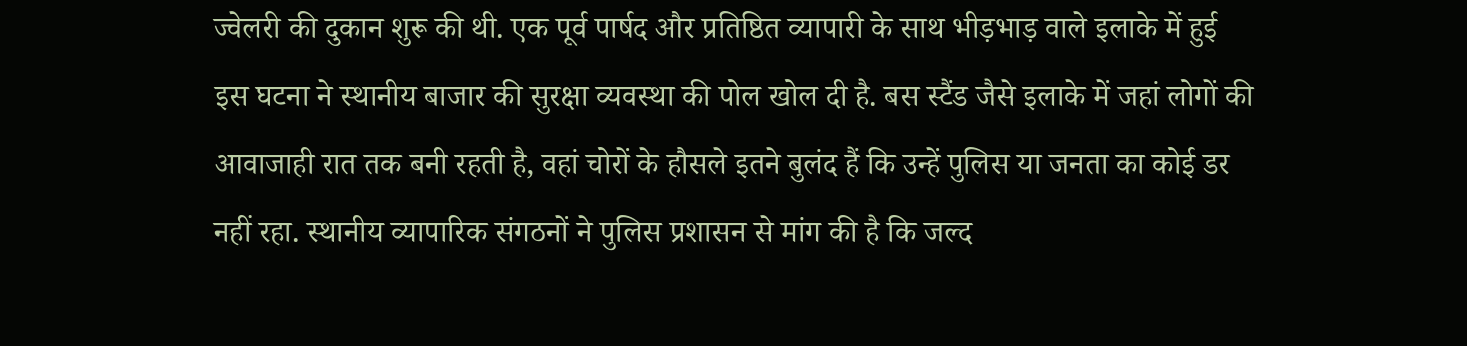ज्वेलरी की दुकान शुरू की थी. एक पूर्व पार्षद और प्रतिष्ठित व्यापारी के साथ भीड़भाड़ वाले इलाके में हुई इस घटना ने स्थानीय बाजार की सुरक्षा व्यवस्था की पोल खोल दी है. बस स्टैंड जैसे इलाके में जहां लोगों की आवाजाही रात तक बनी रहती है, वहां चोरों के हौसले इतने बुलंद हैं कि उन्हें पुलिस या जनता का कोई डर नहीं रहा. स्थानीय व्यापारिक संगठनों ने पुलिस प्रशासन से मांग की है कि जल्द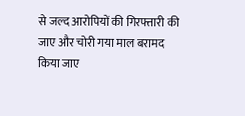से जल्द आरोपियों की गिरफ्तारी की जाए और चोरी गया माल बरामद किया जाए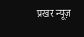प्रखर न्यूज़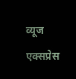व्यूज एक्सप्रेस